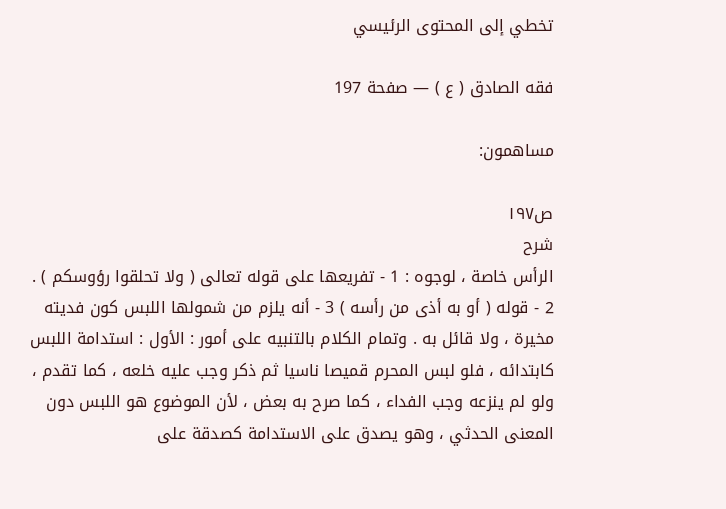تخطي إلى المحتوى الرئيسي

فقه الصادق ( ع ) — صفحة 197

مساهمون:

ص١٩٧
شرح
الرأس خاصة ، لوجوه : 1 - تفريعها على قوله تعالى ( ولا تحلقوا رؤوسكم ) . 2 - قوله ( أو به أذى من رأسه ) 3 - أنه يلزم من شمولها اللبس كون فديته مخيرة ، ولا قائل به . وتمام الكلام بالتنبيه على أمور : الأول : استدامة اللبس كابتدائه ، فلو لبس المحرم قميصا ناسيا ثم ذكر وجب عليه خلعه ، كما تقدم ، ولو لم ينزعه وجب الفداء ، كما صرح به بعض ، لأن الموضوع هو اللبس دون المعنى الحدثي ، وهو يصدق على الاستدامة كصدقة على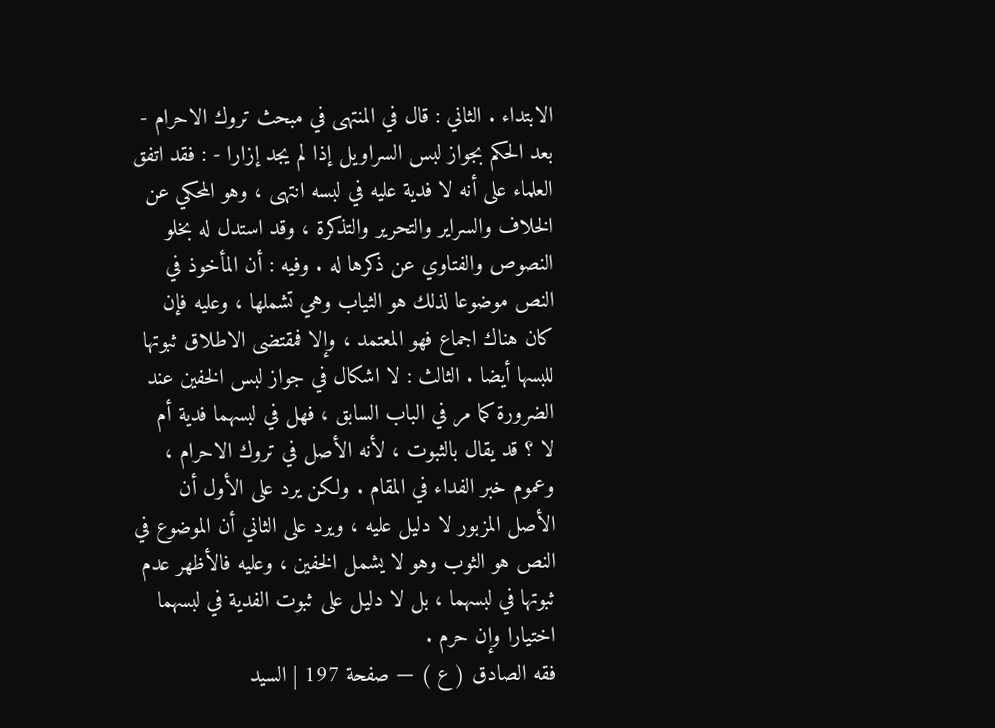الابتداء . الثاني : قال في المنتهى في مبحث تروك الاحرام - بعد الحكم بجواز لبس السراويل إذا لم يجد إزارا - : فقد اتفق العلماء على أنه لا فدية عليه في لبسه انتهى ، وهو المحكي عن الخلاف والسراير والتحرير والتذكرة ، وقد استدل له بخلو النصوص والفتاوي عن ذكرها له . وفيه : أن المأخوذ في النص موضوعا لذلك هو الثياب وهي تشملها ، وعليه فإن كان هناك اجماع فهو المعتمد ، وإلا فمقتضى الاطلاق ثبوتها للبسها أيضا . الثالث : لا اشكال في جواز لبس الخفين عند الضرورة كما مر في الباب السابق ، فهل في لبسهما فدية أم لا ؟ قد يقال بالثبوت ، لأنه الأصل في تروك الاحرام ، وعموم خبر الفداء في المقام . ولكن يرد على الأول أن الأصل المزبور لا دليل عليه ، ويرد على الثاني أن الموضوع في النص هو الثوب وهو لا يشمل الخفين ، وعليه فالأظهر عدم ثبوتها في لبسهما ، بل لا دليل على ثبوت الفدية في لبسهما اختيارا وإن حرم .
فقه الصادق ( ع ) — صفحة 197 | السيد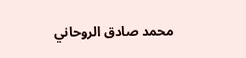محمد صادق الروحاني